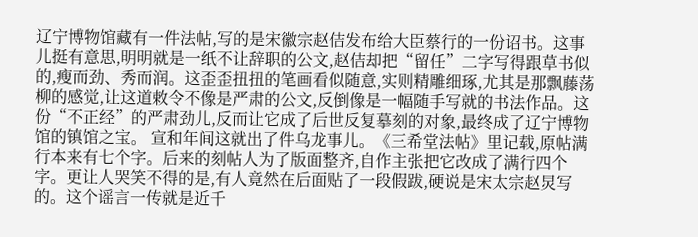辽宁博物馆藏有一件法帖,写的是宋徽宗赵佶发布给大臣蔡行的一份诏书。这事儿挺有意思,明明就是一纸不让辞职的公文,赵佶却把“留任”二字写得跟草书似的,瘦而劲、秀而润。这歪歪扭扭的笔画看似随意,实则精雕细琢,尤其是那飘藤荡柳的感觉,让这道敕令不像是严肃的公文,反倒像是一幅随手写就的书法作品。这份“不正经”的严肃劲儿,反而让它成了后世反复摹刻的对象,最终成了辽宁博物馆的镇馆之宝。 宣和年间这就出了件乌龙事儿。《三希堂法帖》里记载,原帖满行本来有七个字。后来的刻帖人为了版面整齐,自作主张把它改成了满行四个字。更让人哭笑不得的是,有人竟然在后面贴了一段假跋,硬说是宋太宗赵炅写的。这个谣言一传就是近千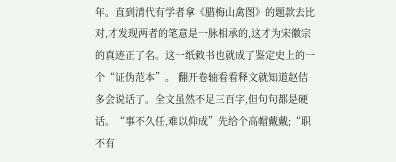年。直到清代有学者拿《腊梅山禽图》的题款去比对,才发现两者的笔意是一脉相承的,这才为宋徽宗的真迹正了名。这一纸敕书也就成了鉴定史上的一个“证伪范本”。 翻开卷轴看看释文就知道赵佶多会说话了。全文虽然不足三百字,但句句都是硬话。“事不久任,难以仰成”先给个高帽戴戴;“职不有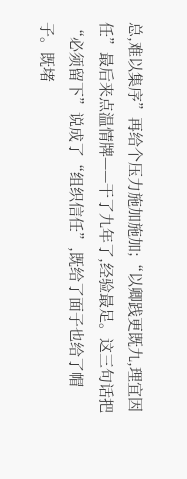总,难以集序”再给个压力施加施加;“以卿践更既九,理宜因任”最后来点温情牌——干了九年了,经验最足。这三句话把“必须留下”说成了“组织信任”,既给了面子也给了帽子。既堵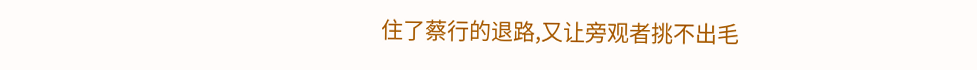住了蔡行的退路,又让旁观者挑不出毛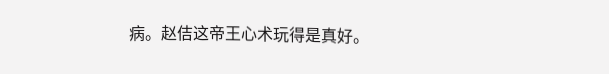病。赵佶这帝王心术玩得是真好。